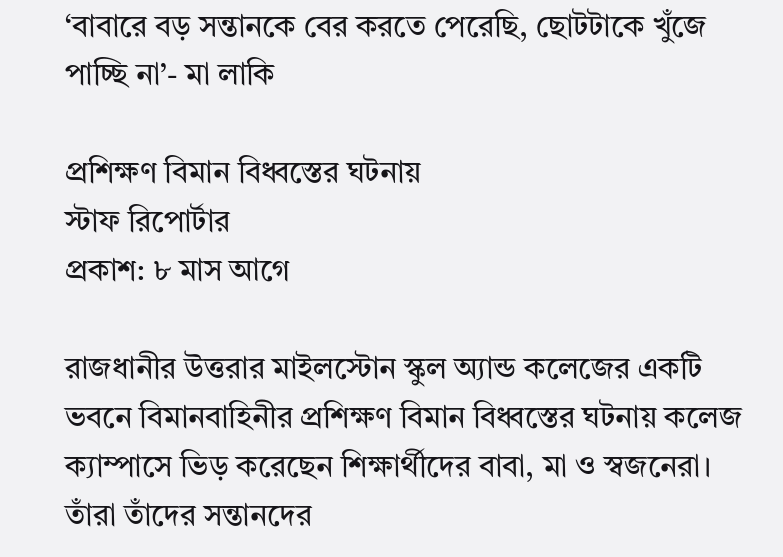‘বাবারে বড় সন্তানকে বের করতে পেরেছি, ছোটটাকে খুঁজে পাচ্ছি না’- মা লাকি

প্রশিক্ষণ বিমান বিধ্বস্তের ঘটনায়
স্টাফ রিপোর্টার
প্রকাশ: ৮ মাস আগে

রাজধানীর উত্তরার মাইলস্টোন স্কুল অ্যান্ড কলেজের একটি ভবনে বিমানবাহিনীর প্রশিক্ষণ বিমান বিধ্বস্তের ঘটনায় কলেজ ক্যাম্পাসে ভিড় করেছেন শিক্ষার্থীদের বাবা, মা ও স্বজনেরা। তাঁরা তাঁদের সন্তানদের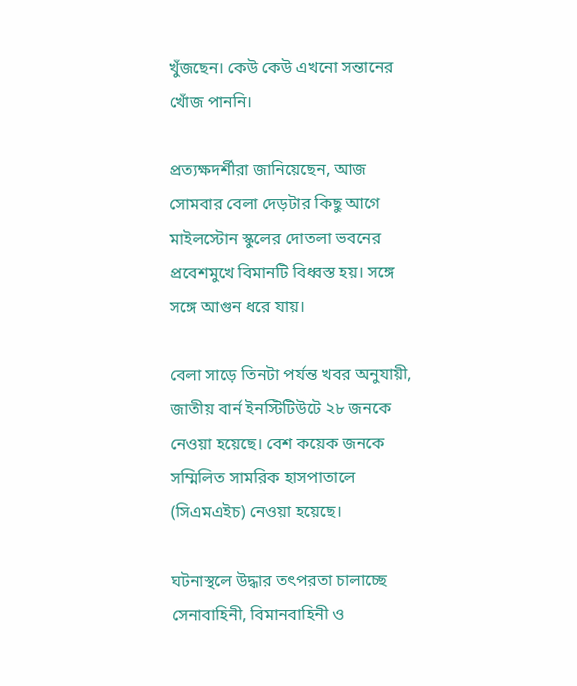খুঁজছেন। কেউ কেউ এখনো সন্তানের খোঁজ পাননি।

প্রত্যক্ষদর্শীরা জানিয়েছেন, আজ সোমবার বেলা দেড়টার কিছু আগে মাইলস্টোন স্কুলের দোতলা ভবনের প্রবেশমুখে বিমানটি বিধ্বস্ত হয়। সঙ্গে সঙ্গে আগুন ধরে যায়।

বেলা সাড়ে তিনটা পর্যন্ত খবর অনুযায়ী, জাতীয় বার্ন ইনস্টিটিউটে ২৮ জনকে নেওয়া হয়েছে। বেশ কয়েক জনকে সম্মিলিত সামরিক হাসপাতালে (সিএমএইচ) নেওয়া হয়েছে।

ঘটনাস্থলে উদ্ধার তৎপরতা চালাচ্ছে সেনাবাহিনী, বিমানবাহিনী ও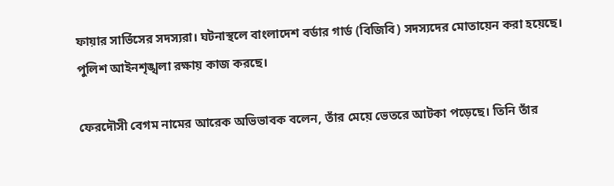ফায়ার সার্ভিসের সদস্যরা। ঘটনাস্থলে বাংলাদেশ বর্ডার গার্ড (বিজিবি) সদস্যদের মোতায়েন করা হয়েছে। পুলিশ আইনশৃঙ্খলা রক্ষায় কাজ করছে।

ফেরদৌসী বেগম নামের আরেক অভিভাবক বলেন, তাঁর মেয়ে ভেতরে আটকা পড়েছে। তিনি তাঁর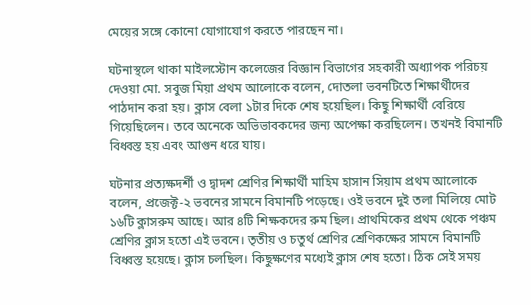মেয়ের সঙ্গে কোনো যোগাযোগ করতে পারছেন না।

ঘটনাস্থলে থাকা মাইলস্টোন কলেজের বিজ্ঞান বিভাগের সহকারী অধ্যাপক পরিচয় দেওয়া মো. সবুজ মিয়া প্রথম আলোকে বলেন, দোতলা ভবনটিতে শিক্ষার্থীদের পাঠদান করা হয়। ক্লাস বেলা ১টার দিকে শেষ হয়েছিল। কিছু শিক্ষার্থী বেরিয়ে গিয়েছিলেন। তবে অনেকে অভিভাবকদের জন্য অপেক্ষা করছিলেন। তখনই বিমানটি বিধ্বস্ত হয় এবং আগুন ধরে যায়।

ঘটনার প্রত্যক্ষদর্শী ও দ্বাদশ শ্রেণির শিক্ষার্থী মাহিম হাসান সিয়াম প্রথম আলোকে বলেন, প্রজেক্ট-২ ভবনের সামনে বিমানটি পড়েছে। ওই ভবনে দুই তলা মিলিয়ে মোট ১৬টি ক্লাসরুম আছে। আর ৪টি শিক্ষকদের রুম ছিল। প্রাথমিকের প্রথম থেকে পঞ্চম শ্রেণির ক্লাস হতো এই ভবনে। তৃতীয় ও চতুর্থ শ্রেণির শ্রেণিকক্ষের সামনে বিমানটি বিধ্বস্ত হয়েছে। ক্লাস চলছিল। কিছুক্ষণের মধ্যেই ক্লাস শেষ হতো। ঠিক সেই সময়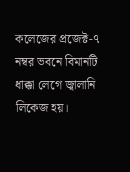কলেজের প্রজেক্ট-৭ নম্বর ভবনে বিমানটি ধাক্কা লেগে জ্বালানি লিকেজ হয়।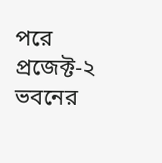পরে প্রজেক্ট-২ ভবনের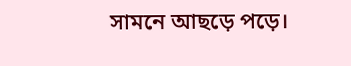সামনে আছড়ে পড়ে।